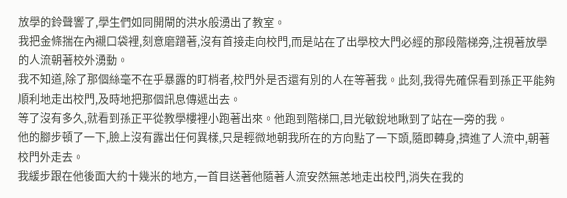放學的鈴聲響了,學生們如同開閘的洪水般湧出了教室。
我把金條揣在內襯口袋裡,刻意磨蹭著,沒有首接走向校門,而是站在了出學校大門必經的那段階梯旁,注視著放學的人流朝著校外湧動。
我不知道,除了那個絲毫不在乎暴露的盯梢者,校門外是否還有別的人在等著我。此刻,我得先確保看到孫正平能夠順利地走出校門,及時地把那個訊息傳遞出去。
等了沒有多久,就看到孫正平從教學樓裡小跑著出來。他跑到階梯口,目光敏銳地瞅到了站在一旁的我。
他的腳步頓了一下,臉上沒有露出任何異樣,只是輕微地朝我所在的方向點了一下頭,隨即轉身,擠進了人流中,朝著校門外走去。
我緩步跟在他後面大約十幾米的地方,一首目送著他隨著人流安然無恙地走出校門,消失在我的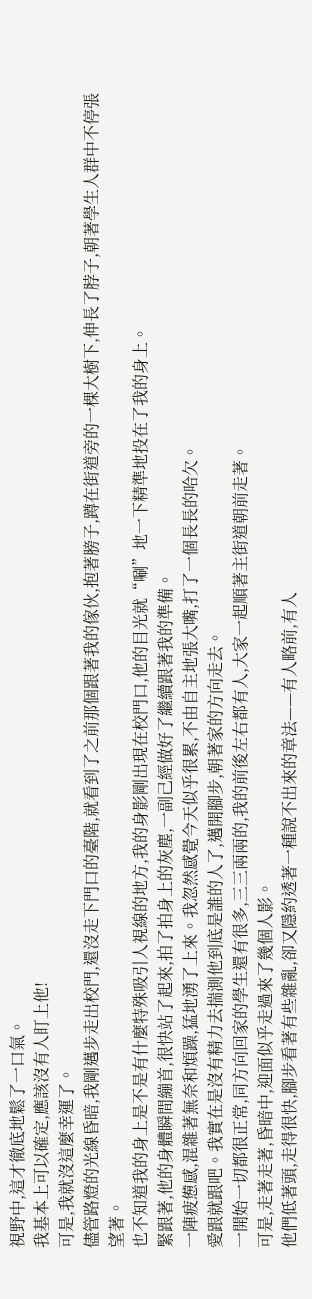視野中,這才徹底地鬆了一口氣。
我基本上可以確定,應該沒有人盯上他!
可是,我就沒這麼幸運了。
儘管路燈的光線昏暗,我剛邁步走出校門,還沒走下門口的臺階,就看到了之前那個跟著我的傢伙,抱著膀子,蹲在街道旁的一棵大樹下,伸長了脖子,朝著學生人群中不停張望著。
也不知道我的身上是不是有什麼特殊吸引人視線的地方,我的身影剛出現在校門口,他的目光就“唰”地一下精準地投在了我的身上。
緊跟著,他的身體瞬間繃首,很快站了起來,拍了拍身上的灰塵,一副己經做好了繼續跟著我的準備。
一陣疲憊感,混雜著無奈和煩躁,猛地湧了上來。我忽然感覺今天似乎很累,不由自主地張大嘴,打了一個長長的哈欠。
愛跟就跟吧。我實在是沒有精力去揣測他到底是誰的人了,邁開腳步,朝著家的方向走去。
一開始一切都很正常,同方向回家的學生還有很多,三三兩兩的,我的前後左右都有人,大家一起順著主街道朝前走著。
可是,走著走著,昏暗中,迎面似乎走過來了幾個人影。
他們低著頭,走得很快,腳步看著有些雜亂,卻又隱約透著一種說不出來的章法——有人略前,有人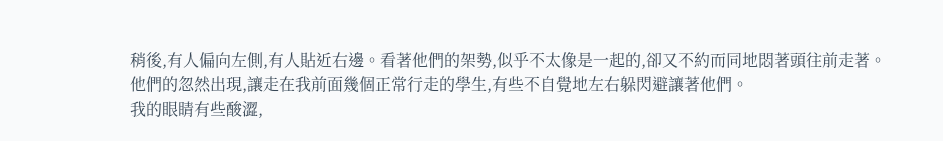稍後,有人偏向左側,有人貼近右邊。看著他們的架勢,似乎不太像是一起的,卻又不約而同地悶著頭往前走著。
他們的忽然出現,讓走在我前面幾個正常行走的學生,有些不自覺地左右躲閃避讓著他們。
我的眼睛有些酸澀,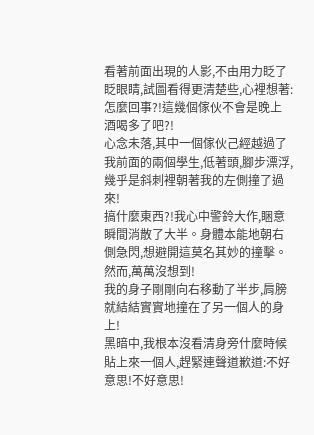看著前面出現的人影,不由用力眨了眨眼睛,試圖看得更清楚些,心裡想著:怎麼回事?!這幾個傢伙不會是晚上酒喝多了吧?!
心念未落,其中一個傢伙己經越過了我前面的兩個學生,低著頭,腳步漂浮,幾乎是斜刺裡朝著我的左側撞了過來!
搞什麼東西?!我心中警鈴大作,睏意瞬間消散了大半。身體本能地朝右側急閃,想避開這莫名其妙的撞擊。
然而,萬萬沒想到!
我的身子剛剛向右移動了半步,肩膀就結結實實地撞在了另一個人的身上!
黑暗中,我根本沒看清身旁什麼時候貼上來一個人,趕緊連聲道歉道:不好意思!不好意思!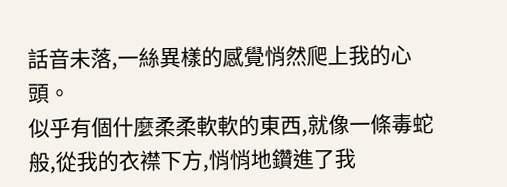話音未落,一絲異樣的感覺悄然爬上我的心頭。
似乎有個什麼柔柔軟軟的東西,就像一條毒蛇般,從我的衣襟下方,悄悄地鑽進了我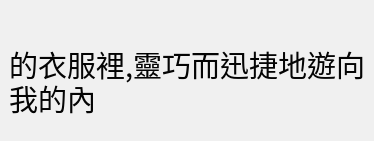的衣服裡,靈巧而迅捷地遊向我的內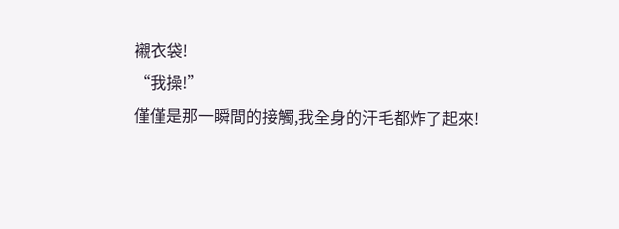襯衣袋!
“我操!”
僅僅是那一瞬間的接觸,我全身的汗毛都炸了起來!